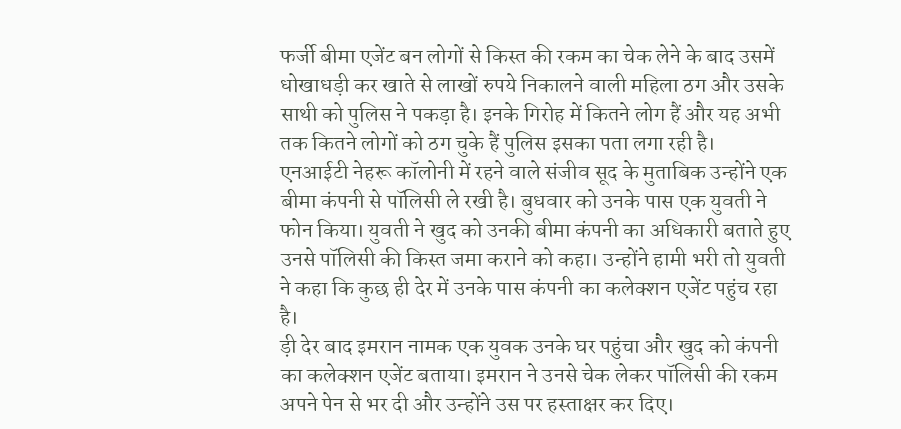फर्जी बीमा एजेंट बन लोगों से किस्त की रकम का चेक लेने के बाद उसमें धोखाधड़ी कर खाते से लाखों रुपये निकालने वाली महिला ठग और उसके साथी को पुलिस ने पकड़ा है। इनके गिरोह में कितने लोग हैं और यह अभी तक कितने लोगों को ठग चुके हैं पुलिस इसका पता लगा रही है।
एनआईटी नेहरू कॉलोनी में रहने वाले संजीव सूद के मुताबिक उन्होंने एक बीमा कंपनी से पॉलिसी ले रखी है। बुधवार को उनके पास एक युवती ने फोन किया। युवती ने खुद को उनकी बीमा कंपनी का अधिकारी बताते हुए उनसे पॉलिसी की किस्त जमा कराने को कहा। उन्होंने हामी भरी तो युवती ने कहा कि कुछ ही देर में उनके पास कंपनी का कलेक्शन एजेंट पहुंच रहा है।
ड़ी देर बाद इमरान नामक एक युवक उनके घर पहुंचा और खुद को कंपनी का कलेक्शन एजेंट बताया। इमरान ने उनसे चेक लेकर पॉलिसी की रकम अपने पेन से भर दी और उन्होंने उस पर हस्ताक्षर कर दिए।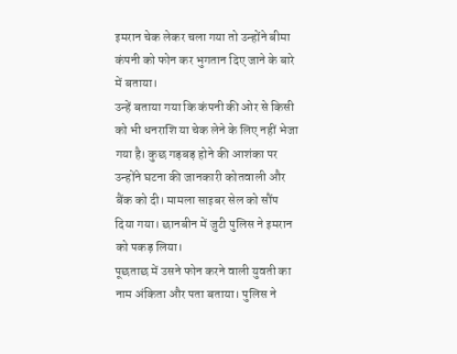इमरान चेक लेकर चला गया तो उन्होंने बीमा कंपनी को फोन कर भुगतान दिए जाने के बारे में बताया।
उन्हें बताया गया कि कंपनी की ओर से किसी को भी धनराशि या चेक लेने के लिए नहीं भेजा गया है। कुछ गड़बड़ होने की आशंका पर उन्होंने घटना की जानकारी कोतवाली और बैंक को दी। मामला साइबर सेल को सौंप दिया गया। छानबीन में जुटी पुलिस ने इमरान को पकड़ लिया।
पूछताछ में उसने फोन करने वाली युवती का नाम अंकिता और पता बताया। पुलिस ने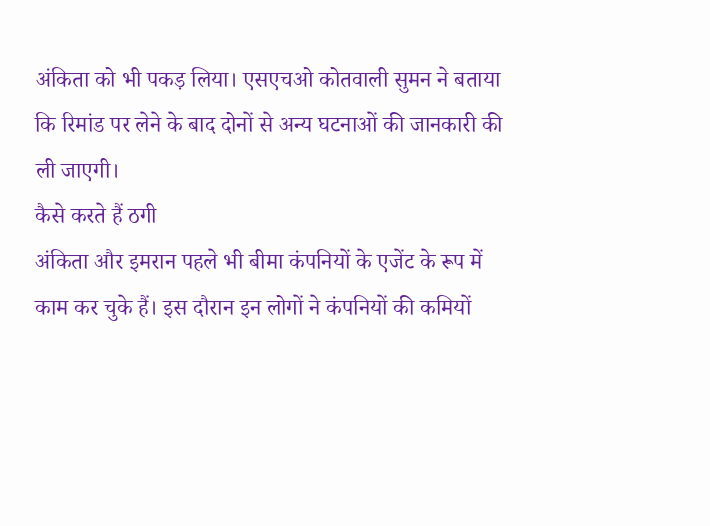अंकिता को भी पकड़ लिया। एसएचओ कोतवाली सुमन ने बताया कि रिमांड पर लेने के बाद दोनों से अन्य घटनाओं की जानकारी की ली जाएगी।
कैसे करते हैं ठगी
अंकिता और इमरान पहले भी बीमा कंपनियों के एजेंट के रूप में काम कर चुके हैं। इस दौरान इन लोगों ने कंपनियों की कमियों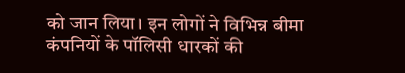को जान लिया। इन लोगों ने विभिन्न बीमा कंपनियों के पॉलिसी धारकों की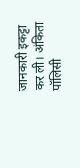जानकारी इकट्टा कर ली। अंकिता पॉलिसी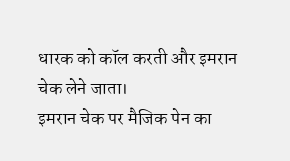धारक को कॉल करती और इमरान चेक लेने जाता।
इमरान चेक पर मैजिक पेन का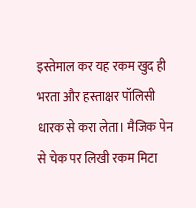इस्तेमाल कर यह रकम खुद ही भरता और हस्ताक्षर पॉलिसी धारक से करा लेता। मैजिक पेन से चेक पर लिखी रकम मिटा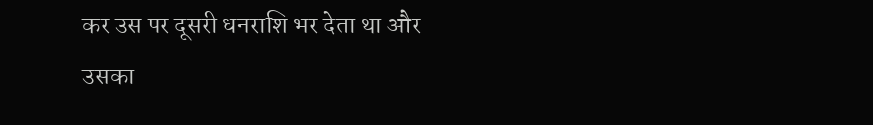कर उस पर दूसरी धनराशि भर देता था और उसका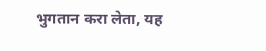भुगतान करा लेता, यह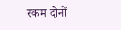रकम दोनों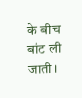के बीच बांट ली जाती।